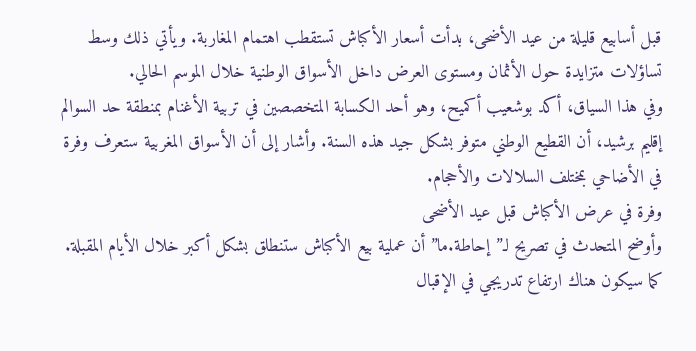قبل أسابيع قليلة من عيد الأضحى، بدأت أسعار الأكباش تستقطب اهتمام المغاربة. ويأتي ذلك وسط تساؤلات متزايدة حول الأثمان ومستوى العرض داخل الأسواق الوطنية خلال الموسم الحالي.
وفي هذا السياق، أكد بوشعيب أكميح، وهو أحد الكسابة المتخصصين في تربية الأغنام بمنطقة حد السوالم إقليم برشيد، أن القطيع الوطني متوفر بشكل جيد هذه السنة. وأشار إلى أن الأسواق المغربية ستعرف وفرة في الأضاحي بمختلف السلالات والأحجام.
وفرة في عرض الأكباش قبل عيد الأضحى
وأوضح المتحدث في تصريح لـ”إحاطة.ما” أن عملية بيع الأكباش ستنطلق بشكل أكبر خلال الأيام المقبلة. كما سيكون هناك ارتفاع تدريجي في الإقبال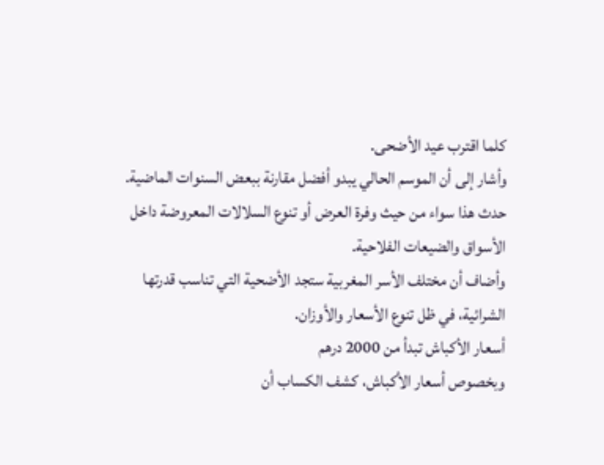كلما اقترب عيد الأضحى.
وأشار إلى أن الموسم الحالي يبدو أفضل مقارنة ببعض السنوات الماضية. حدث هذا سواء من حيث وفرة العرض أو تنوع السلالات المعروضة داخل الأسواق والضيعات الفلاحية.
وأضاف أن مختلف الأسر المغربية ستجد الأضحية التي تناسب قدرتها الشرائية، في ظل تنوع الأسعار والأوزان.
أسعار الأكباش تبدأ من 2000 درهم
وبخصوص أسعار الأكباش، كشف الكساب أن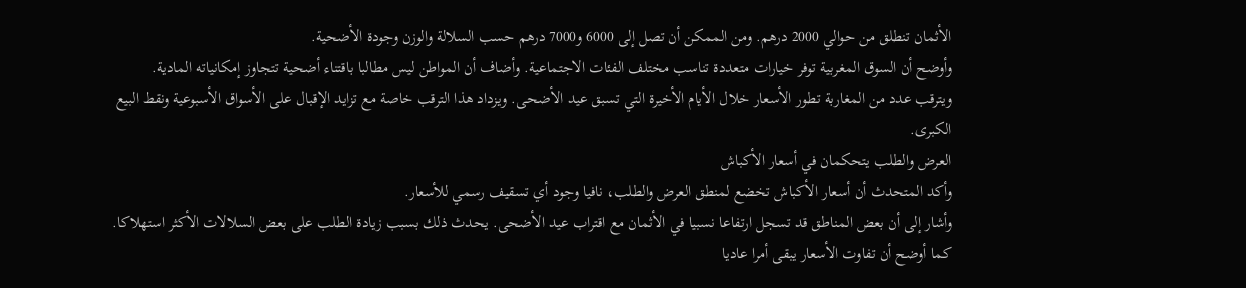الأثمان تنطلق من حوالي 2000 درهم. ومن الممكن أن تصل إلى 6000 و7000 درهم حسب السلالة والوزن وجودة الأضحية.
وأوضح أن السوق المغربية توفر خيارات متعددة تناسب مختلف الفئات الاجتماعية. وأضاف أن المواطن ليس مطالبا باقتناء أضحية تتجاوز إمكانياته المادية.
ويترقب عدد من المغاربة تطور الأسعار خلال الأيام الأخيرة التي تسبق عيد الأضحى. ويزداد هذا الترقب خاصة مع تزايد الإقبال على الأسواق الأسبوعية ونقط البيع الكبرى.
العرض والطلب يتحكمان في أسعار الأكباش
وأكد المتحدث أن أسعار الأكباش تخضع لمنطق العرض والطلب، نافيا وجود أي تسقيف رسمي للأسعار.
وأشار إلى أن بعض المناطق قد تسجل ارتفاعا نسبيا في الأثمان مع اقتراب عيد الأضحى. يحدث ذلك بسبب زيادة الطلب على بعض السلالات الأكثر استهلاكا.
كما أوضح أن تفاوت الأسعار يبقى أمرا عاديا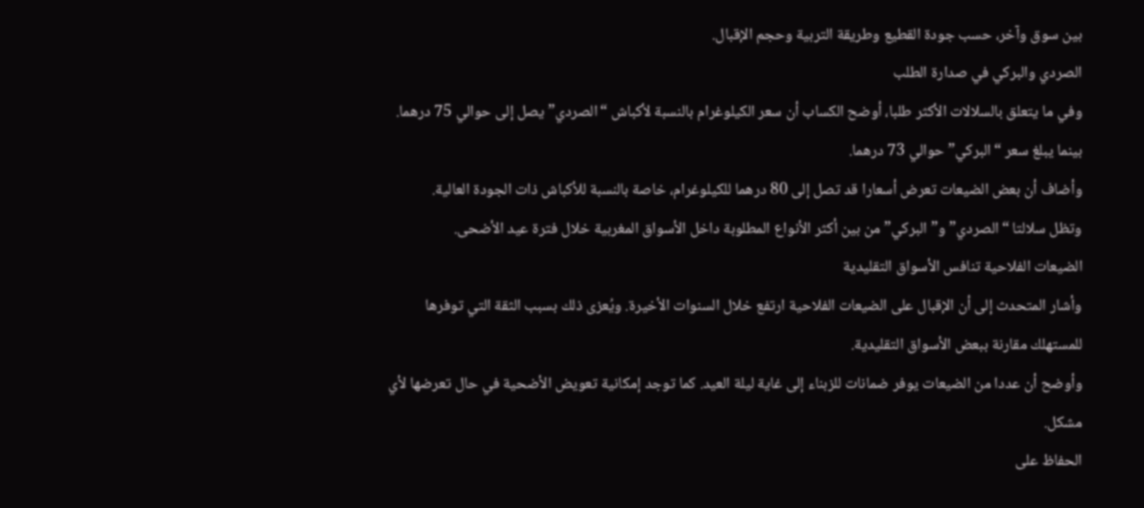بين سوق وآخر، حسب جودة القطيع وطريقة التربية وحجم الإقبال.
الصردي والبركي في صدارة الطلب
وفي ما يتعلق بالسلالات الأكثر طلبا، أوضح الكساب أن سعر الكيلوغرام بالنسبة لأكباش “الصردي” يصل إلى حوالي 75 درهما. بينما يبلغ سعر “البركي” حوالي 73 درهما.
وأضاف أن بعض الضيعات تعرض أسعارا قد تصل إلى 80 درهما للكيلوغرام، خاصة بالنسبة للأكباش ذات الجودة العالية.
وتظل سلالتا “الصردي” و”البركي” من بين أكثر الأنواع المطلوبة داخل الأسواق المغربية خلال فترة عيد الأضحى.
الضيعات الفلاحية تنافس الأسواق التقليدية
وأشار المتحدث إلى أن الإقبال على الضيعات الفلاحية ارتفع خلال السنوات الأخيرة. ويُعزى ذلك بسبب الثقة التي توفرها للمستهلك مقارنة ببعض الأسواق التقليدية.
وأوضح أن عددا من الضيعات يوفر ضمانات للزبناء إلى غاية ليلة العيد. كما توجد إمكانية تعويض الأضحية في حال تعرضها لأي مشكل.
الحفاظ على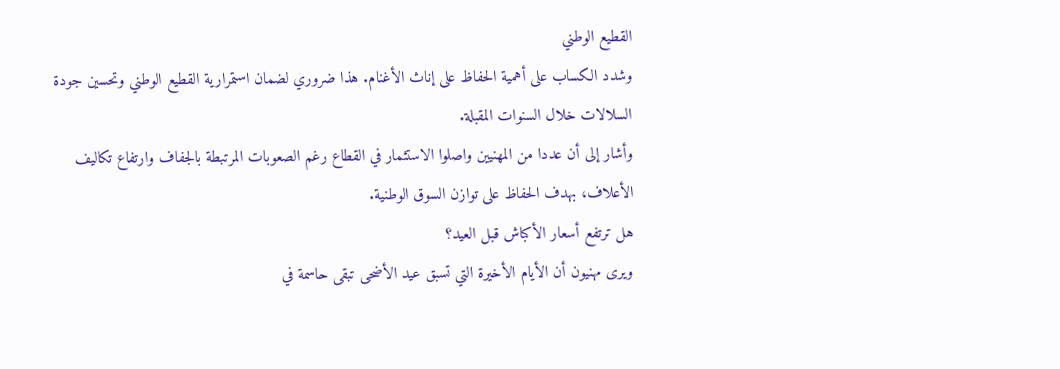القطيع الوطني
وشدد الكساب على أهمية الحفاظ على إناث الأغنام. هذا ضروري لضمان استمرارية القطيع الوطني وتحسين جودة السلالات خلال السنوات المقبلة.
وأشار إلى أن عددا من المهنيين واصلوا الاستثمار في القطاع رغم الصعوبات المرتبطة بالجفاف وارتفاع تكاليف الأعلاف، بهدف الحفاظ على توازن السوق الوطنية.
هل ترتفع أسعار الأكباش قبل العيد؟
ويرى مهنيون أن الأيام الأخيرة التي تسبق عيد الأضحى تبقى حاسمة في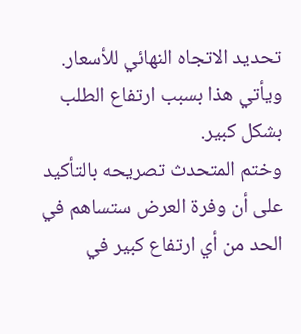تحديد الاتجاه النهائي للأسعار. ويأتي هذا بسبب ارتفاع الطلب بشكل كبير.
وختم المتحدث تصريحه بالتأكيد على أن وفرة العرض ستساهم في الحد من أي ارتفاع كبير في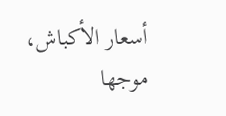أسعار الأكباش، موجها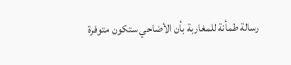رسالة طمأنة للمغاربة بأن الأضاحي ستكون متوفرة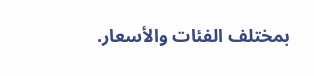بمختلف الفئات والأسعار.